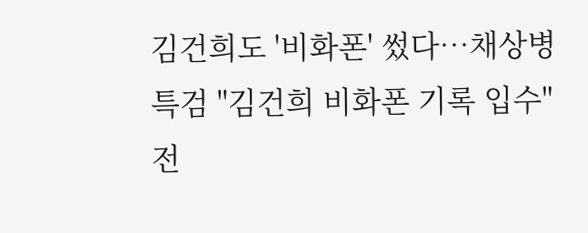김건희도 '비화폰' 썼다…채상병 특검 "김건희 비화폰 기록 입수"
전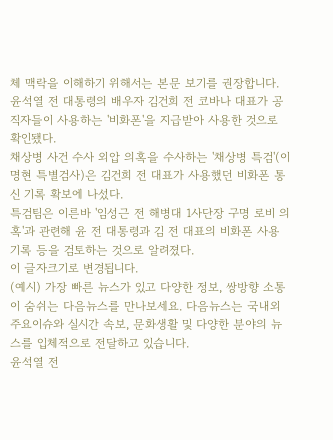체 맥락을 이해하기 위해서는 본문 보기를 권장합니다.
윤석열 전 대통령의 배우자 김건희 전 코바나 대표가 공직자들이 사용하는 '비화폰'을 지급받아 사용한 것으로 확인됐다.
채상병 사건 수사 외압 의혹을 수사하는 '채상병 특검'(이명현 특별검사)은 김건희 전 대표가 사용했던 비화폰 통신 기록 확보에 나섰다.
특검팀은 이른바 '임성근 전 해병대 1사단장 구명 로비 의혹'과 관련해 윤 전 대통령과 김 전 대표의 비화폰 사용 기록 등을 검토하는 것으로 알려졌다.
이 글자크기로 변경됩니다.
(예시) 가장 빠른 뉴스가 있고 다양한 정보, 쌍방향 소통이 숨쉬는 다음뉴스를 만나보세요. 다음뉴스는 국내외 주요이슈와 실시간 속보, 문화생활 및 다양한 분야의 뉴스를 입체적으로 전달하고 있습니다.
윤석열 전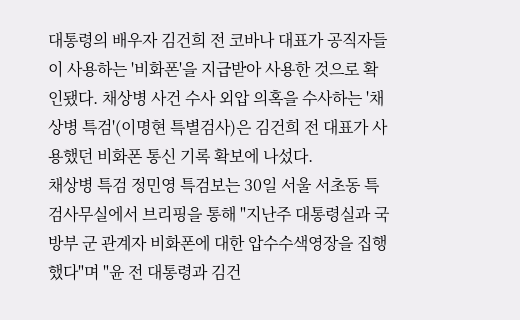대통령의 배우자 김건희 전 코바나 대표가 공직자들이 사용하는 '비화폰'을 지급받아 사용한 것으로 확인됐다. 채상병 사건 수사 외압 의혹을 수사하는 '채상병 특검'(이명현 특별검사)은 김건희 전 대표가 사용했던 비화폰 통신 기록 확보에 나섰다.
채상병 특검 정민영 특검보는 30일 서울 서초동 특검사무실에서 브리핑을 통해 "지난주 대통령실과 국방부 군 관계자 비화폰에 대한 압수수색영장을 집행했다"며 "윤 전 대통령과 김건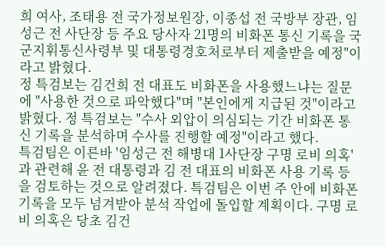희 여사, 조태용 전 국가정보원장, 이종섭 전 국방부 장관, 임성근 전 사단장 등 주요 당사자 21명의 비화폰 통신 기록을 국군지휘통신사령부 및 대통령경호처로부터 제출받을 예정"이라고 밝혔다.
정 특검보는 김건희 전 대표도 비화폰을 사용했느냐는 질문에 "사용한 것으로 파악했다"며 "본인에게 지급된 것"이라고 밝혔다. 정 특검보는 "수사 외압이 의심되는 기간 비화폰 통신 기록을 분석하며 수사를 진행할 예정"이라고 했다.
특검팀은 이른바 '임성근 전 해병대 1사단장 구명 로비 의혹'과 관련해 윤 전 대통령과 김 전 대표의 비화폰 사용 기록 등을 검토하는 것으로 알려졌다. 특검팀은 이번 주 안에 비화폰 기록을 모두 넘겨받아 분석 작업에 돌입할 계획이다. 구명 로비 의혹은 당초 김건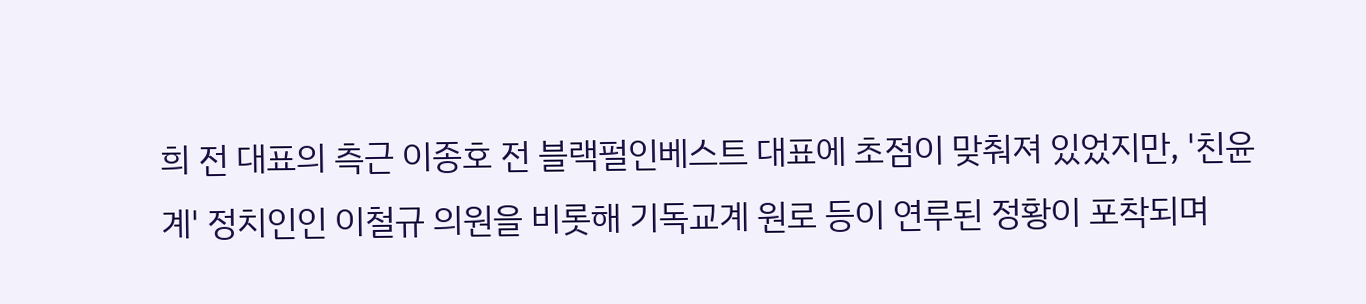희 전 대표의 측근 이종호 전 블랙펄인베스트 대표에 초점이 맞춰져 있었지만, '친윤계' 정치인인 이철규 의원을 비롯해 기독교계 원로 등이 연루된 정황이 포착되며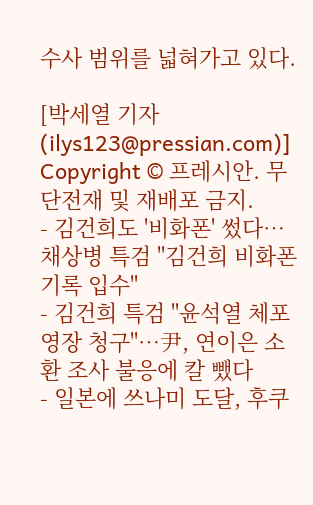수사 범위를 넓혀가고 있다.

[박세열 기자(ilys123@pressian.com)]
Copyright © 프레시안. 무단전재 및 재배포 금지.
- 김건희도 '비화폰' 썼다…채상병 특검 "김건희 비화폰 기록 입수"
- 김건희 특검 "윤석열 체포영장 청구"…尹, 연이은 소환 조사 불응에 칼 뺐다
- 일본에 쓰나미 도달, 후쿠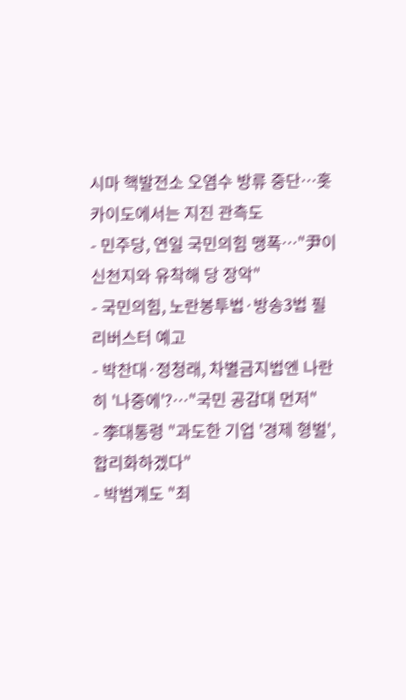시마 핵발전소 오염수 방류 중단…홋카이도에서는 지진 관측도
- 민주당, 연일 국민의힘 맹폭…"尹이 신천지와 유착해 당 장악"
- 국민의힘, 노란봉투법·방송3법 필리버스터 예고
- 박찬대·정청래, 차별금지법엔 나란히 '나중에'?…"국민 공감대 먼저"
- 李대통령 "과도한 기업 '경제 형벌', 합리화하겠다"
- 박범계도 "최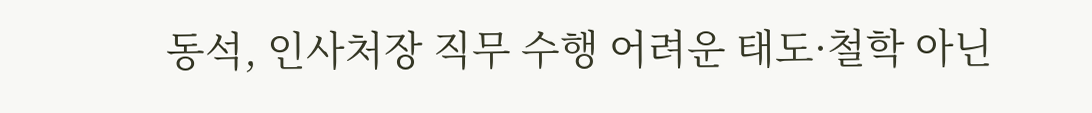동석, 인사처장 직무 수행 어려운 태도·철학 아닌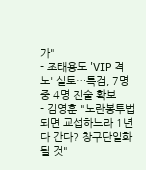가"
- 조태용도 'VIP 격노' 실토…특검, 7명 중 4명 진술 확보
- 김영훈 "노란봉투법 되면 교섭하느라 1년 다 간다? 창구단일화될 것"